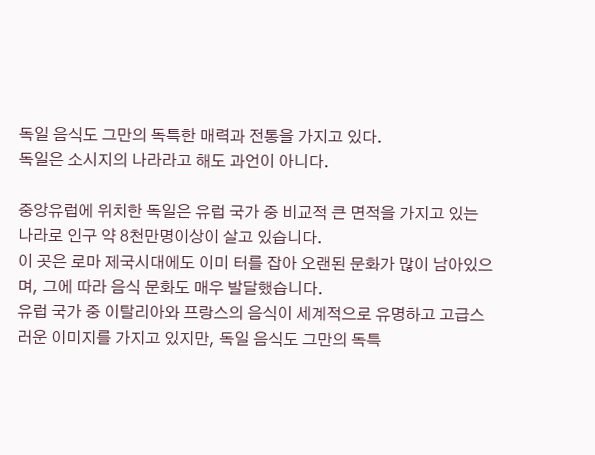독일 음식도 그만의 독특한 매력과 전통을 가지고 있다.
독일은 소시지의 나라라고 해도 과언이 아니다.

중앙유럽에 위치한 독일은 유럽 국가 중 비교적 큰 면적을 가지고 있는 나라로 인구 약 8천만명이상이 살고 있습니다.
이 곳은 로마 제국시대에도 이미 터를 잡아 오랜된 문화가 많이 남아있으며, 그에 따라 음식 문화도 매우 발달했습니다.
유럽 국가 중 이탈리아와 프랑스의 음식이 세계적으로 유명하고 고급스러운 이미지를 가지고 있지만, 독일 음식도 그만의 독특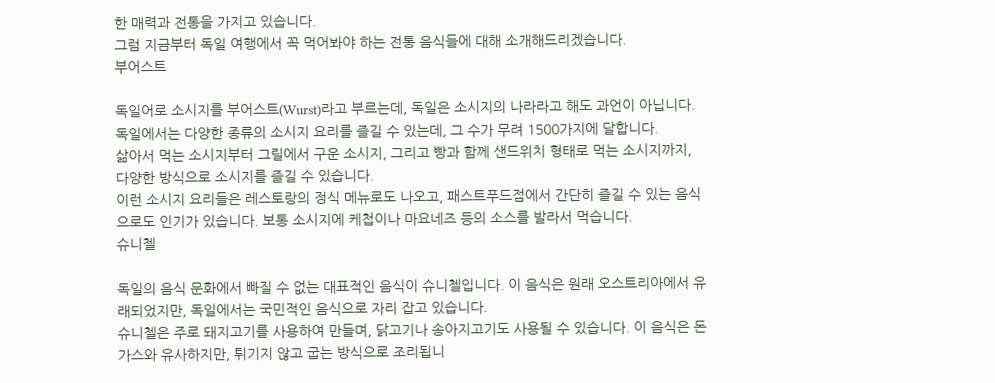한 매력과 전통을 가지고 있습니다.
그럼 지금부터 독일 여행에서 꼭 먹어봐야 하는 전통 음식들에 대해 소개해드리겠습니다.
부어스트

독일어로 소시지를 부어스트(Wurst)라고 부르는데, 독일은 소시지의 나라라고 해도 과언이 아닙니다. 독일에서는 다양한 종류의 소시지 요리를 즐길 수 있는데, 그 수가 무려 1500가지에 달합니다.
삶아서 먹는 소시지부터 그릴에서 구운 소시지, 그리고 빵과 함께 샌드위치 형태로 먹는 소시지까지, 다양한 방식으로 소시지를 즐길 수 있습니다.
이런 소시지 요리들은 레스토랑의 정식 메뉴로도 나오고, 패스트푸드점에서 간단히 즐길 수 있는 음식으로도 인기가 있습니다. 보통 소시지에 케첩이나 마요네즈 등의 소스를 발라서 먹습니다.
슈니첼

독일의 음식 문화에서 빠질 수 없는 대표적인 음식이 슈니첼입니다. 이 음식은 원래 오스트리아에서 유래되었지만, 독일에서는 국민적인 음식으로 자리 잡고 있습니다.
슈니첼은 주로 돼지고기를 사용하여 만들며, 닭고기나 송아지고기도 사용될 수 있습니다. 이 음식은 돈가스와 유사하지만, 튀기지 않고 굽는 방식으로 조리됩니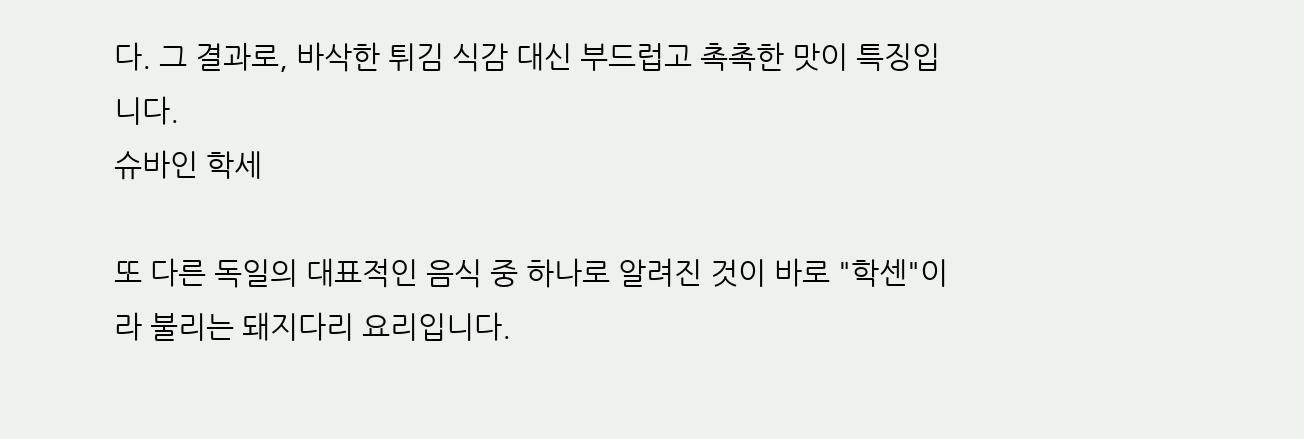다. 그 결과로, 바삭한 튀김 식감 대신 부드럽고 촉촉한 맛이 특징입니다.
슈바인 학세

또 다른 독일의 대표적인 음식 중 하나로 알려진 것이 바로 "학센"이라 불리는 돼지다리 요리입니다.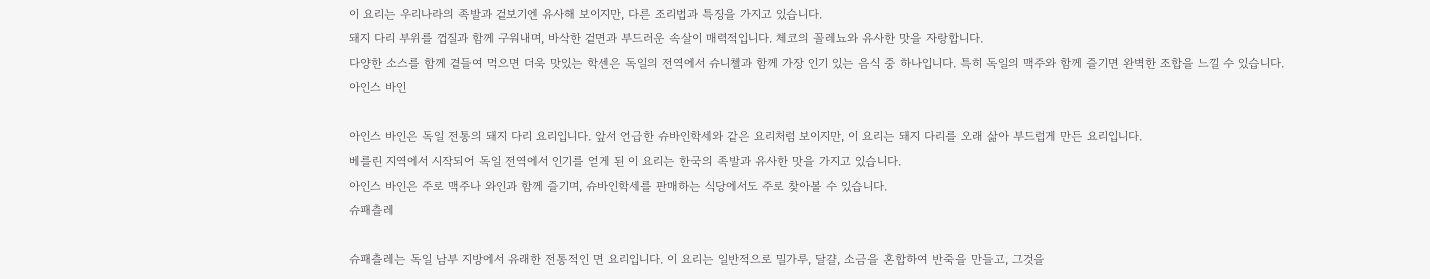이 요리는 우리나라의 족발과 겉보기엔 유사해 보이지만, 다른 조리법과 특징을 가지고 있습니다.
돼지 다리 부위를 껍질과 함께 구워내며, 바삭한 겉면과 부드러운 속살이 매력적입니다. 체코의 꼴레뇨와 유사한 맛을 자랑합니다.
다양한 소스를 함께 곁들여 먹으면 더욱 맛있는 학센은 독일의 전역에서 슈니첼과 함께 가장 인기 있는 음식 중 하나입니다. 특히 독일의 맥주와 함께 즐기면 완벽한 조합을 느낄 수 있습니다.
아인스 바인

아인스 바인은 독일 전통의 돼지 다리 요리입니다. 앞서 언급한 슈바인학세와 같은 요리처럼 보이지만, 이 요리는 돼지 다리를 오래 삶아 부드럽게 만든 요리입니다.
베를린 지역에서 시작되어 독일 전역에서 인기를 얻게 된 이 요리는 한국의 족발과 유사한 맛을 가지고 있습니다.
아인스 바인은 주로 맥주나 와인과 함께 즐기며, 슈바인학세를 판매하는 식당에서도 주로 찾아볼 수 있습니다.
슈패츨레

슈패츨레는 독일 남부 지방에서 유래한 전통적인 면 요리입니다. 이 요리는 일반적으로 밀가루, 달걀, 소금을 혼합하여 반죽을 만들고, 그것을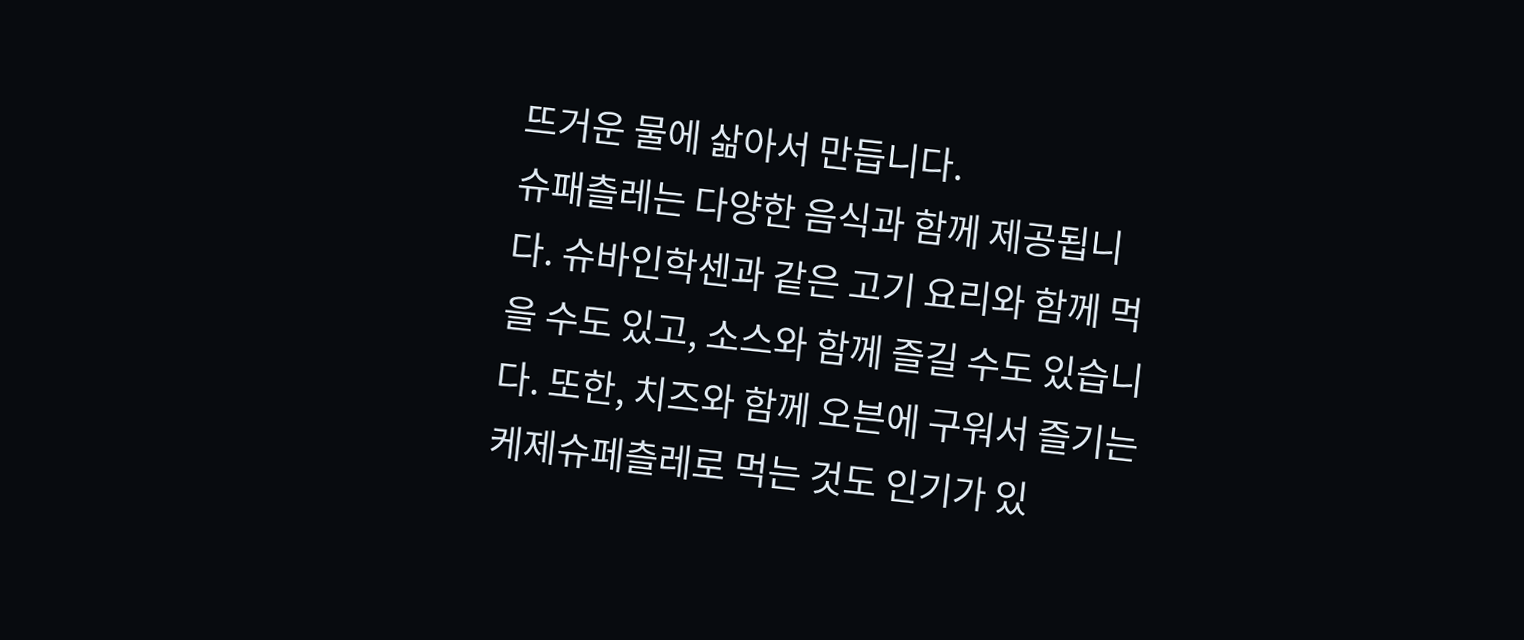뜨거운 물에 삶아서 만듭니다.
슈패츨레는 다양한 음식과 함께 제공됩니다. 슈바인학센과 같은 고기 요리와 함께 먹을 수도 있고, 소스와 함께 즐길 수도 있습니다. 또한, 치즈와 함께 오븐에 구워서 즐기는 케제슈페츨레로 먹는 것도 인기가 있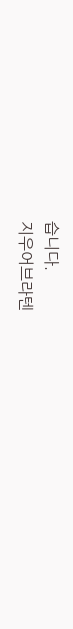습니다.
지우어브라텐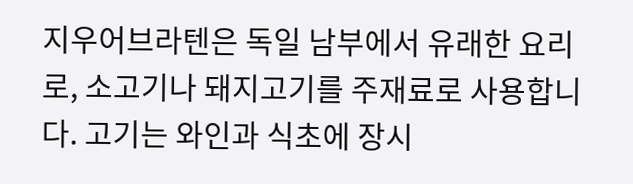지우어브라텐은 독일 남부에서 유래한 요리로, 소고기나 돼지고기를 주재료로 사용합니다. 고기는 와인과 식초에 장시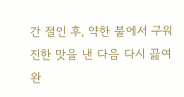간 절인 후, 약한 불에서 구워 진한 맛을 낸 다음 다시 끓여 완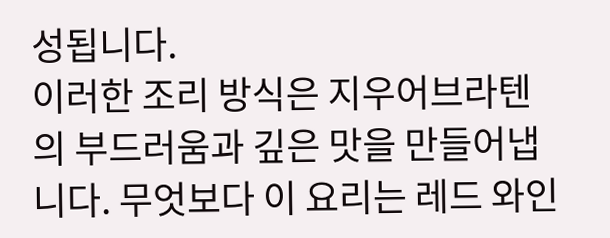성됩니다.
이러한 조리 방식은 지우어브라텐의 부드러움과 깊은 맛을 만들어냅니다. 무엇보다 이 요리는 레드 와인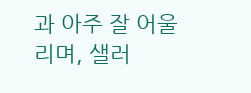과 아주 잘 어울리며, 샐러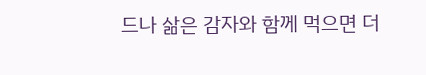드나 삶은 감자와 함께 먹으면 더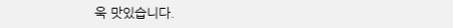욱 맛있습니다.